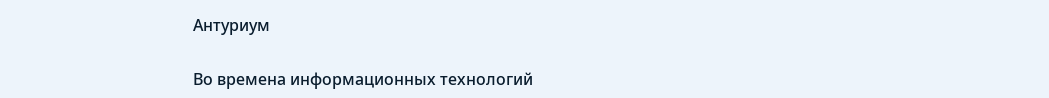Антуриум

Во времена информационных технологий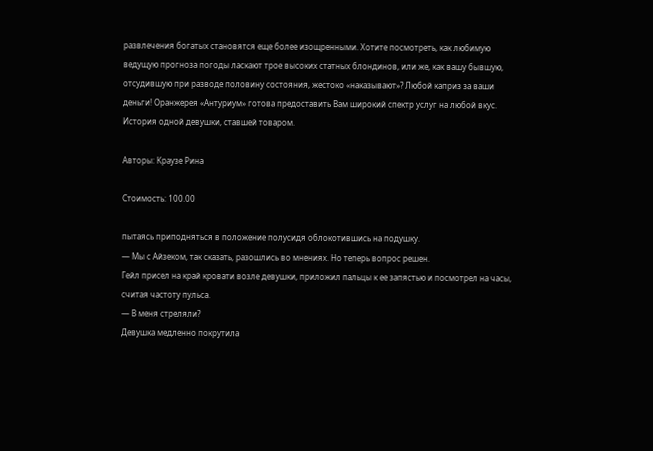развлечения богатых становятся еще более изощренными. Хотите посмотреть, как любимую ведущую прогноза погоды ласкают трое высоких статных блондинов, или же, как вашу бывшую, отсудившую при разводе половину состояния, жестоко «наказывают»? Любой каприз за ваши деньги! Оранжерея «Антуриум» готова предоставить Вам широкий спектр услуг на любой вкус. История одной девушки, ставшей товаром.

Авторы: Краузе Рина

Стоимость: 100.00

пытаясь приподняться в положение полусидя облокотившись на подушку.
— Мы с Айзеком, так сказать, разошлись во мнениях. Но теперь вопрос решен.
Гейл присел на край кровати возле девушки, приложил пальцы к ее запястью и посмотрел на часы, считая частоту пульса.
— В меня стреляли?
Девушка медленно покрутила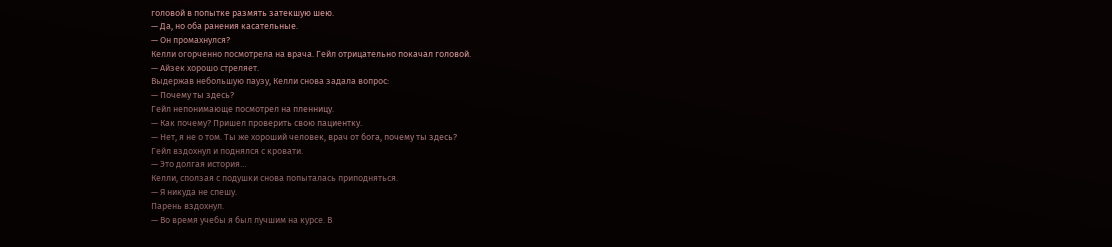головой в попытке размять затекшую шею.
— Да, но оба ранения касательные.
— Он промахнулся?
Келли огорченно посмотрела на врача. Гейл отрицательно покачал головой.
— Айзек хорошо стреляет.
Выдержав небольшую паузу, Келли снова задала вопрос:
— Почему ты здесь?
Гейл непонимающе посмотрел на пленницу.
— Как почему? Пришел проверить свою пациентку.
— Нет, я не о том. Ты же хороший человек, врач от бога, почему ты здесь?
Гейл вздохнул и поднялся с кровати.
— Это долгая история…
Келли, сползая с подушки снова попыталась приподняться.
— Я никуда не спешу.
Парень вздохнул.
— Во время учебы я был лучшим на курсе. В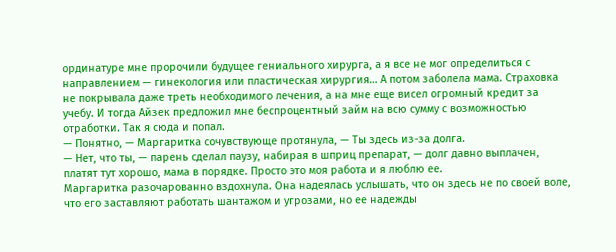ординатуре мне пророчили будущее гениального хирурга, а я все не мог определиться с направлением — гинекология или пластическая хирургия… А потом заболела мама. Страховка не покрывала даже треть необходимого лечения, а на мне еще висел огромный кредит за учебу. И тогда Айзек предложил мне беспроцентный займ на всю сумму с возможностью отработки. Так я сюда и попал.
— Понятно, — Маргаритка сочувствующе протянула, — Ты здесь из-за долга.
— Нет, что ты, — парень сделал паузу, набирая в шприц препарат, — долг давно выплачен, платят тут хорошо, мама в порядке. Просто это моя работа и я люблю ее.
Маргаритка разочарованно вздохнула. Она надеялась услышать, что он здесь не по своей воле, что его заставляют работать шантажом и угрозами, но ее надежды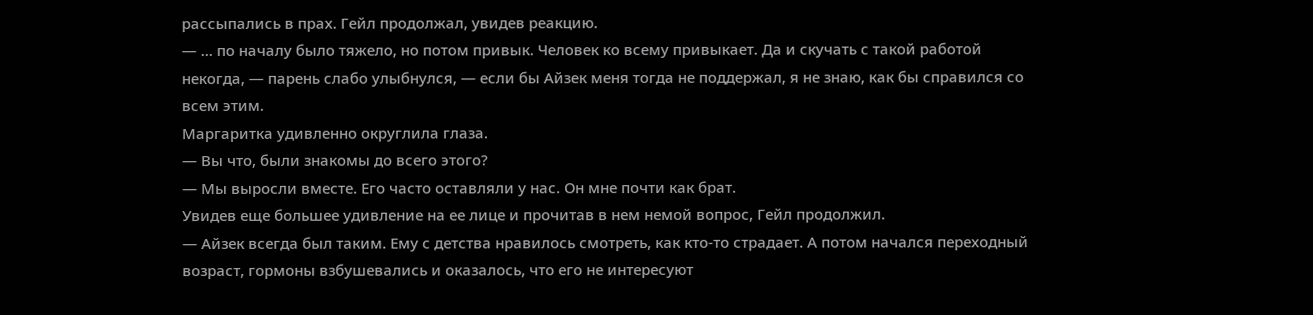рассыпались в прах. Гейл продолжал, увидев реакцию.
— … по началу было тяжело, но потом привык. Человек ко всему привыкает. Да и скучать с такой работой некогда, — парень слабо улыбнулся, — если бы Айзек меня тогда не поддержал, я не знаю, как бы справился со всем этим.
Маргаритка удивленно округлила глаза.
— Вы что, были знакомы до всего этого?
— Мы выросли вместе. Его часто оставляли у нас. Он мне почти как брат.
Увидев еще большее удивление на ее лице и прочитав в нем немой вопрос, Гейл продолжил.
— Айзек всегда был таким. Ему с детства нравилось смотреть, как кто-то страдает. А потом начался переходный возраст, гормоны взбушевались и оказалось, что его не интересуют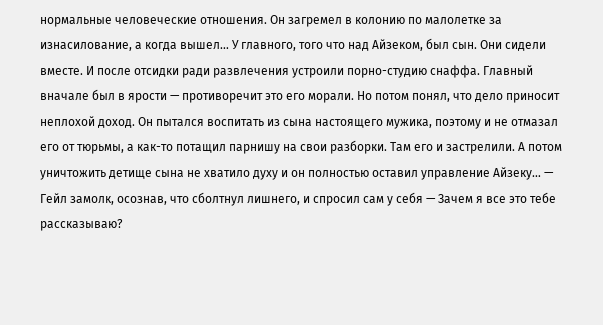нормальные человеческие отношения. Он загремел в колонию по малолетке за изнасилование, а когда вышел… У главного, того что над Айзеком, был сын. Они сидели вместе. И после отсидки ради развлечения устроили порно-студию снаффа. Главный вначале был в ярости — противоречит это его морали. Но потом понял, что дело приносит неплохой доход. Он пытался воспитать из сына настоящего мужика, поэтому и не отмазал его от тюрьмы, а как-то потащил парнишу на свои разборки. Там его и застрелили. А потом уничтожить детище сына не хватило духу и он полностью оставил управление Айзеку… — Гейл замолк, осознав, что сболтнул лишнего, и спросил сам у себя — Зачем я все это тебе рассказываю?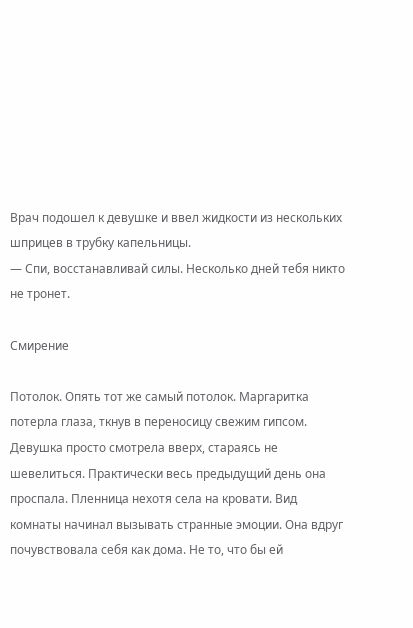Врач подошел к девушке и ввел жидкости из нескольких шприцев в трубку капельницы.
— Спи, восстанавливай силы. Несколько дней тебя никто не тронет.

Смирение

Потолок. Опять тот же самый потолок. Маргаритка потерла глаза, ткнув в переносицу свежим гипсом. Девушка просто смотрела вверх, стараясь не шевелиться. Практически весь предыдущий день она проспала. Пленница нехотя села на кровати. Вид комнаты начинал вызывать странные эмоции. Она вдруг почувствовала себя как дома. Не то, что бы ей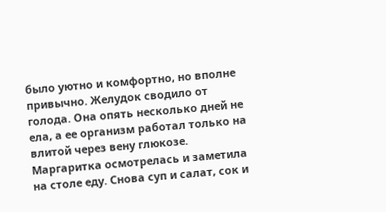было уютно и комфортно, но вполне привычно. Желудок сводило от голода. Она опять несколько дней не ела, а ее организм работал только на влитой через вену глюкозе. Маргаритка осмотрелась и заметила на столе еду. Снова суп и салат, сок и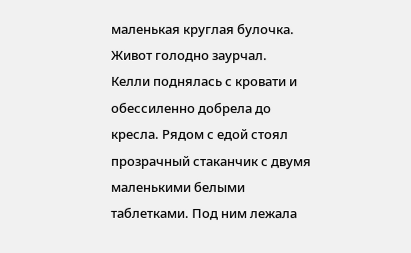маленькая круглая булочка. Живот голодно заурчал.
Келли поднялась с кровати и обессиленно добрела до кресла. Рядом с едой стоял прозрачный стаканчик с двумя маленькими белыми таблетками. Под ним лежала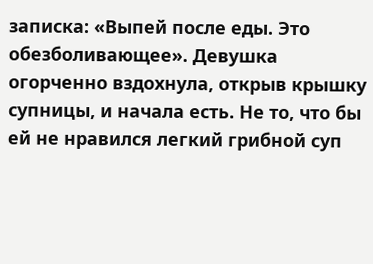записка: «Выпей после еды. Это обезболивающее». Девушка огорченно вздохнула, открыв крышку супницы, и начала есть. Не то, что бы ей не нравился легкий грибной суп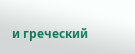и греческий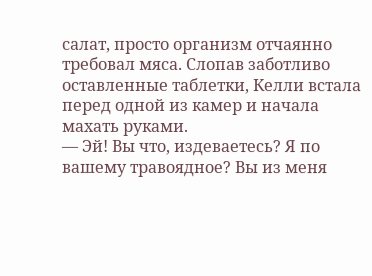салат, просто организм отчаянно требовал мяса. Слопав заботливо оставленные таблетки, Келли встала перед одной из камер и начала махать руками.
— Эй! Вы что, издеваетесь? Я по вашему травоядное? Вы из меня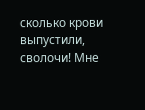сколько крови выпустили, сволочи! Мне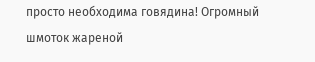просто необходима говядина! Огромный шмоток жареной